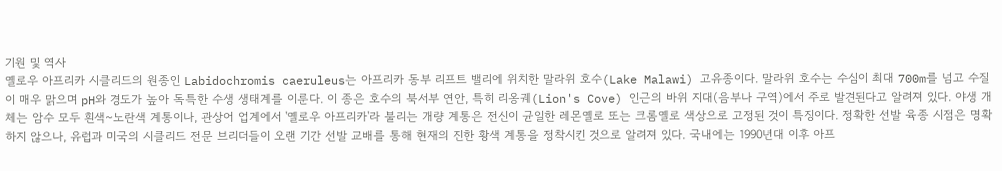기원 및 역사
옐로우 아프리카 시클리드의 원종인 Labidochromis caeruleus는 아프리카 동부 리프트 밸리에 위치한 말라위 호수(Lake Malawi) 고유종이다. 말라위 호수는 수심이 최대 700m를 넘고 수질이 매우 맑으며 pH와 경도가 높아 독특한 수생 생태계를 이룬다. 이 종은 호수의 북서부 연안, 특히 리옹궤(Lion's Cove) 인근의 바위 지대(음부나 구역)에서 주로 발견된다고 알려져 있다. 야생 개체는 암수 모두 흰색~노란색 계통이나, 관상어 업계에서 '옐로우 아프리카'라 불리는 개량 계통은 전신이 균일한 레몬옐로 또는 크롬옐로 색상으로 고정된 것이 특징이다. 정확한 선발 육종 시점은 명확하지 않으나, 유럽과 미국의 시클리드 전문 브리더들이 오랜 기간 선발 교배를 통해 현재의 진한 황색 계통을 정착시킨 것으로 알려져 있다. 국내에는 1990년대 이후 아프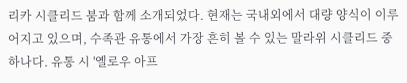리카 시클리드 붐과 함께 소개되었다. 현재는 국내외에서 대량 양식이 이루어지고 있으며, 수족관 유통에서 가장 흔히 볼 수 있는 말라위 시클리드 중 하나다. 유통 시 '옐로우 아프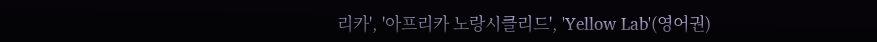리카', '아프리카 노랑시클리드', 'Yellow Lab'(영어권)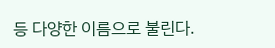등 다양한 이름으로 불린다.